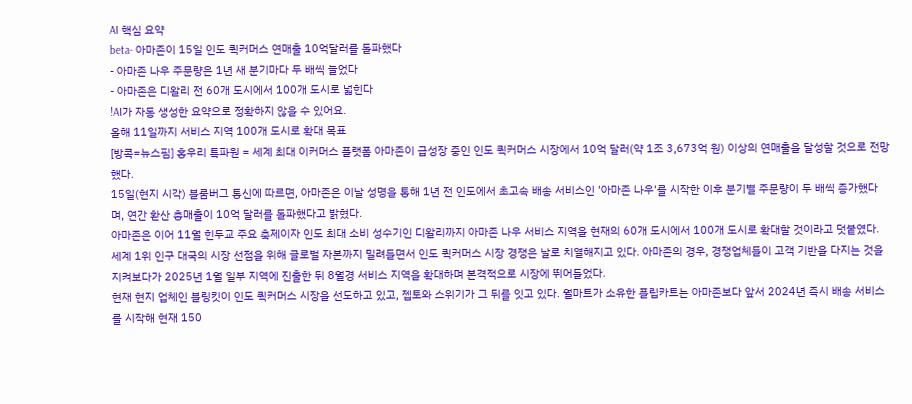AI 핵심 요약
beta- 아마존이 15일 인도 퀵커머스 연매출 10억달러를 돌파했다
- 아마존 나우 주문량은 1년 새 분기마다 두 배씩 늘었다
- 아마존은 디왈리 전 60개 도시에서 100개 도시로 넓힌다
!AI가 자동 생성한 요약으로 정확하지 않을 수 있어요.
올해 11일까지 서비스 지역 100개 도시로 확대 목표
[방콕=뉴스핌] 홍우리 특파원 = 세계 최대 이커머스 플랫폼 아마존이 급성장 중인 인도 퀵커머스 시장에서 10억 달러(약 1조 3,673억 원) 이상의 연매출을 달성할 것으로 전망했다.
15일(현지 시각) 블룸버그 통신에 따르면, 아마존은 이날 성명을 통해 1년 전 인도에서 초고속 배송 서비스인 '아마존 나우'를 시작한 이후 분기별 주문량이 두 배씩 증가했다며, 연간 환산 총매출이 10억 달러를 돌파했다고 밝혔다.
아마존은 이어 11월 힌두교 주요 축제이자 인도 최대 소비 성수기인 디왈리까지 아마존 나우 서비스 지역을 현재의 60개 도시에서 100개 도시로 확대할 것이라고 덧붙였다.
세계 1위 인구 대국의 시장 선점을 위해 글로벌 자본까지 밀려들면서 인도 퀵커머스 시장 경쟁은 날로 치열해지고 있다. 아마존의 경우, 경쟁업체들이 고객 기반을 다지는 것을 지켜보다가 2025년 1월 일부 지역에 진출한 뒤 8월경 서비스 지역을 확대하며 본격적으로 시장에 뛰어들었다.
현재 현지 업체인 블링킷이 인도 퀵커머스 시장을 선도하고 있고, 젭토와 스위기가 그 뒤를 잇고 있다. 월마트가 소유한 플립카트는 아마존보다 앞서 2024년 즉시 배송 서비스를 시작해 현재 150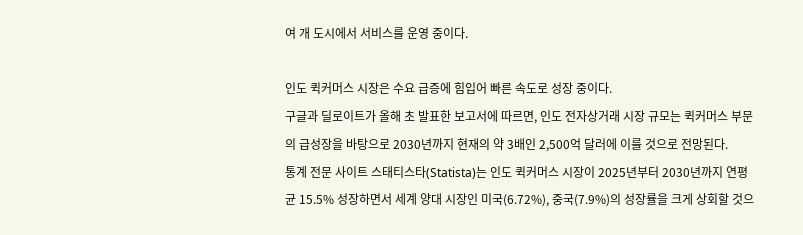여 개 도시에서 서비스를 운영 중이다.

인도 퀵커머스 시장은 수요 급증에 힘입어 빠른 속도로 성장 중이다.
구글과 딜로이트가 올해 초 발표한 보고서에 따르면, 인도 전자상거래 시장 규모는 퀵커머스 부문의 급성장을 바탕으로 2030년까지 현재의 약 3배인 2,500억 달러에 이를 것으로 전망된다.
통계 전문 사이트 스태티스타(Statista)는 인도 퀵커머스 시장이 2025년부터 2030년까지 연평균 15.5% 성장하면서 세계 양대 시장인 미국(6.72%), 중국(7.9%)의 성장률을 크게 상회할 것으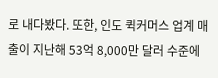로 내다봤다. 또한, 인도 퀵커머스 업계 매출이 지난해 53억 8,000만 달러 수준에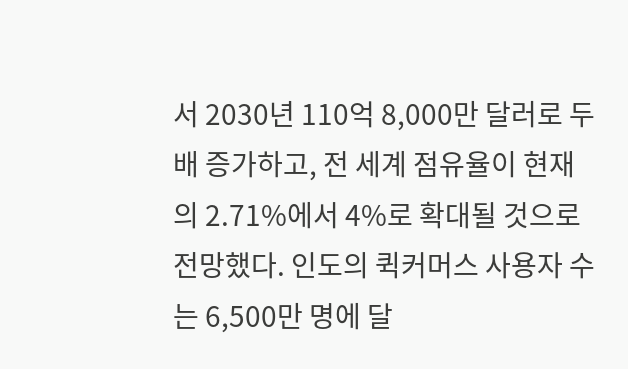서 2030년 110억 8,000만 달러로 두 배 증가하고, 전 세계 점유율이 현재의 2.71%에서 4%로 확대될 것으로 전망했다. 인도의 퀵커머스 사용자 수는 6,500만 명에 달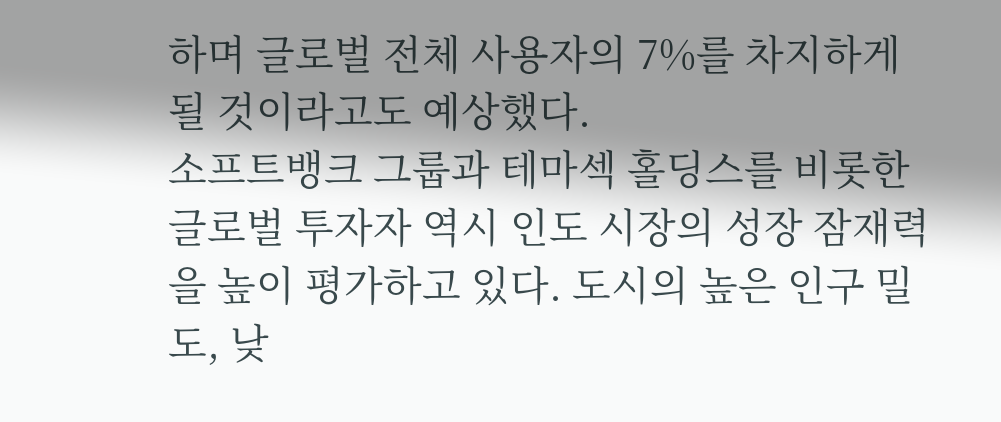하며 글로벌 전체 사용자의 7%를 차지하게 될 것이라고도 예상했다.
소프트뱅크 그룹과 테마섹 홀딩스를 비롯한 글로벌 투자자 역시 인도 시장의 성장 잠재력을 높이 평가하고 있다. 도시의 높은 인구 밀도, 낮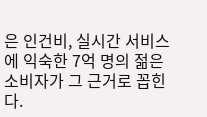은 인건비, 실시간 서비스에 익숙한 7억 명의 젊은 소비자가 그 근거로 꼽힌다.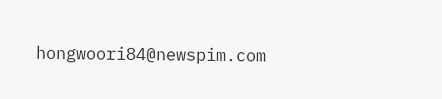hongwoori84@newspim.com